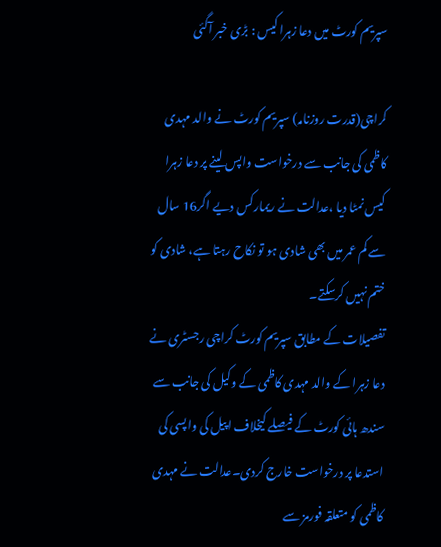سپریم کورٹ میں دعا زہرا کیس : بڑی خبر آگئی

کراچی(قدرت روزنامہ) سپریم کورٹ نے والد مہدی کاظمی کی جانب سے درخواست واپس لینے پر دعا زہرا کیس نمٹا دیا ،عدالت نے ریمارکس دیے اگر16 سال سے کم عمر میں بھی شادی ہو تو نکاح رہتا ہے، شادی کو ختم نہیں کرسکتے۔
تفصیلات کے مطابق سپریم کورٹ کراچی رجسٹری نے دعا زہرا کے والد مہدی کاظمی کے وکیل کی جانب سے سندھ ہائی کورٹ کے فیصلے کیخلاف اپیل کی واپسی کی استدعا پر درخواست خارج کردی۔عدالت نے مہدی کاظمی کو متعلقہ فورمز سے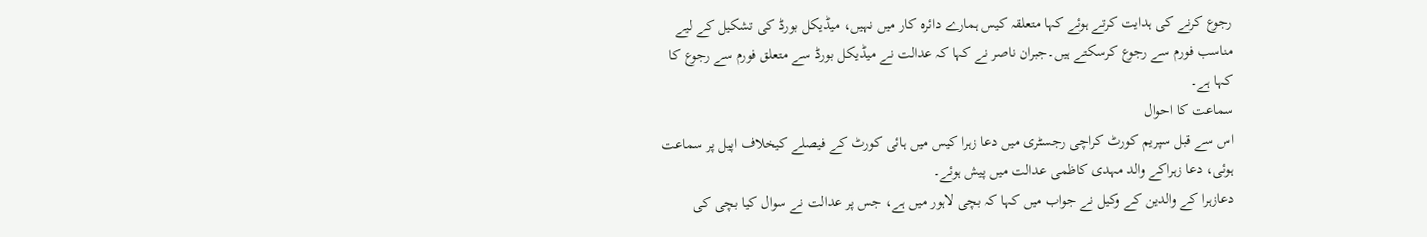رجوع کرنے کی ہدایت کرتے ہوئے کہا متعلقہ کیس ہمارے دائرہ کار میں نہیں، میڈیکل بورڈ کی تشکیل کے لیے مناسب فورم سے رجوع کرسکتے ہیں۔جبران ناصر نے کہا کہ عدالت نے میڈیکل بورڈ سے متعلق فورم سے رجوع کا کہا ہے۔
سماعت کا احوال
اس سے قبل سپریم کورٹ کراچی رجسٹری میں دعا زہرا کیس میں ہائی کورٹ کے فیصلے کیخلاف اپیل پر سماعت ہوئی، دعا زہراکے والد مہدی کاظمی عدالت میں پیش ہوئے۔
دعازہرا کے والدین کے وکیل نے جواب میں کہا کہ بچی لاہور میں ہے، جس پر عدالت نے سوال کیا بچی کی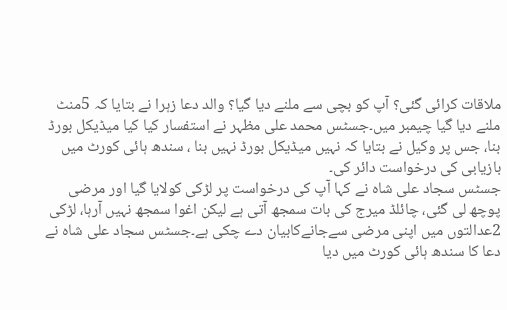ملاقات کرائی گئی؟ آپ کو بچی سے ملنے دیا گیا؟ والد دعا زہرا نے بتایا کہ 5منٹ ملنے دیا گیا چیمبر میں۔جسٹس محمد علی مظہر نے استفسار کیا کیا میڈیکل بورڈ بنا، جس پر وکیل نے بتایا کہ نہیں میڈیکل بورڈ نہیں بنا ، سندھ ہائی کورٹ میں بازیابی کی درخواست دائر کی۔
جسٹس سجاد علی شاہ نے کہا آپ کی درخواست پر لڑکی کولایا گیا اور مرضی پوچھ لی گئی، چائلڈ میرج کی بات سمجھ آتی ہے لیکن اغوا سمجھ نہیں آرہا، لڑکی 2عدالتوں میں اپنی مرضی سےجانےکابیان دے چکی ہے۔جسٹس سجاد علی شاہ نے دعا کا سندھ ہائی کورٹ میں دیا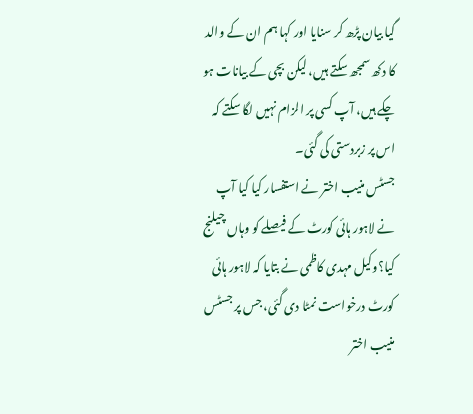گیا بیان پڑھ کر سنایا اور کہا ہم ان کے والد کا دکھ سمجھ سکتے ہیں، لیکن بچی کے بیانات ہو چکے ہیں، آپ کسی پر الزام نہیں لگا سکتے کہ اس پر زبردستی کی گئی۔
جسٹس منیب اختر نے استفسار کیا کیا آپ نے لاہور ہائی کورٹ کے فیصلے کو وہاں چیلنج کیا؟وکیل مہدی کاظمی نے بتایا کہ لاہور ہائی کورٹ درخواست نمٹا دی گئی، جس پر جسٹس منیب اختر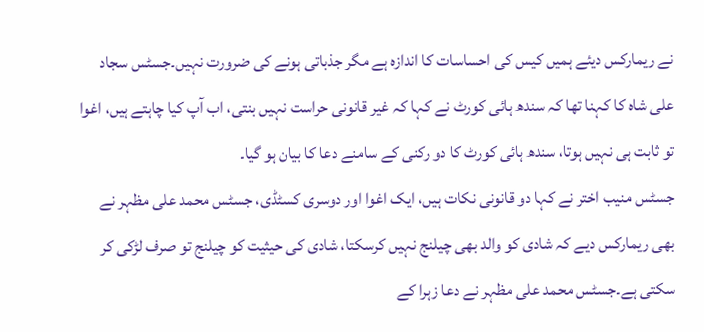نے ریمارکس دیئے ہمیں کیس کی احساسات کا اندازہ ہے مگر جذباتی ہونے کی ضرورت نہیں۔جسٹس سجاد علی شاہ کا کہنا تھا کہ سندھ ہائی کورٹ نے کہا کہ غیر قانونی حراست نہیں بنتی، اب آپ کیا چاہتے ہیں، اغوا تو ثابت ہی نہیں ہوتا، سندھ ہائی کورٹ کا دو رکنی کے سامنے دعا کا بیان ہو گیا۔
جسٹس منیب اختر نے کہا دو قانونی نکات ہیں، ایک اغوا اور دوسری کسٹڈی، جسٹس محمد علی مظہر نے بھی ریمارکس دیے کہ شادی کو والد بھی چیلنج نہیں کرسکتا، شادی کی حیثیت کو چیلنج تو صرف لڑکی کر سکتی ہے۔جسٹس محمد علی مظہر نے دعا زہرا کے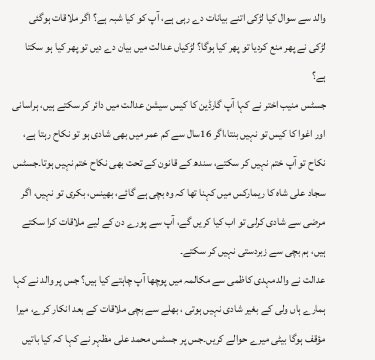والد سے سوال کیا لڑکی اتنے بیانات دے رہی ہے، آپ کو کیا شبہ ہے؟ اگر ملاقات ہوگئی لڑکی نے پھر منع کردیا تو پھر کیا ہوگا؟ لڑکیاں عدالت میں بیان دے دیں تو پھر کیا ہو سکتا ہے؟
جسٹس منیب اختر نے کہا آپ گارڈین کا کیس سیشن عدالت میں دائر کر سکتے ہیں، ہراسانی اور اغوا کا کیس تو نہیں بنتا،اگر 16سال سے کم عمر میں بھی شادی ہو تو نکاح رہتا ہے، نکاح تو آپ ختم نہیں کر سکتے، سندھ کے قانون کے تحت بھی نکاح ختم نہیں ہوتا۔جسٹس سجاد علی شاہ کا ریمارکس میں کہنا تھا کہ وہ بچی ہے گائے، بھینس، بکری تو نہیں، اگر مرضی سے شادی کرلی تو اب کیا کریں گے، آپ سے پورے دن کے لیے ملاقات کرا سکتے ہیں، ہم بچی سے زبردستی نہیں کر سکتے۔
عدالت نے والدمہدی کاظمی سے مکالمہ میں پوچھا آپ چاہتے کیا ہیں؟ جس پر والد نے کہا ہمارے ہاں ولی کے بغیر شادی نہیں ہوتی ، بھلے سے بچی ملاقات کے بعد انکار کرے، میرا مؤقف ہوگا بیٹی میرے حوالے کریں۔جس پر جسٹس محمد علی مظہر نے کہا کہ کیا باتیں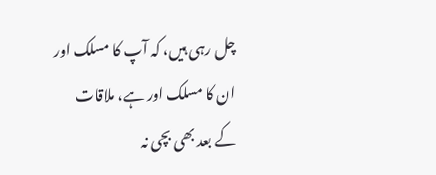چل رہی ہیں، کہ آپ کا مسلک اور ان کا مسلک اور ہے، ملاقات کے بعد بھی بچی نہ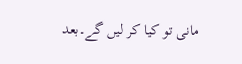مانی تو کیا کر لیں گے۔بعد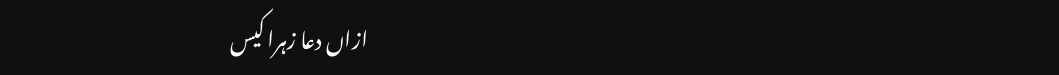ازاں دعا زہرا کیس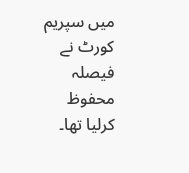میں سپریم کورٹ نے فیصلہ محفوظ کرلیا تھا۔